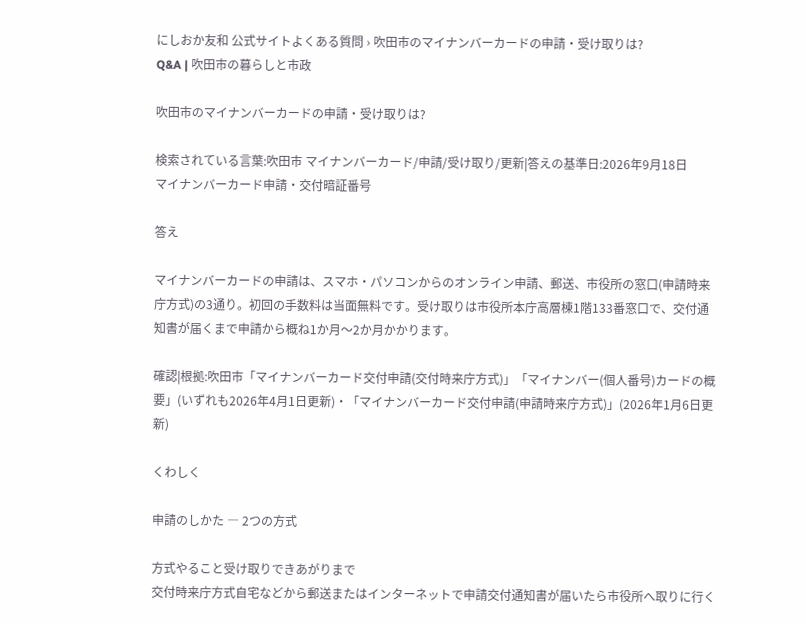にしおか友和 公式サイトよくある質問 › 吹田市のマイナンバーカードの申請・受け取りは?
Q&A | 吹田市の暮らしと市政

吹田市のマイナンバーカードの申請・受け取りは?

検索されている言葉:吹田市 マイナンバーカード/申請/受け取り/更新|答えの基準日:2026年9月18日
マイナンバーカード申請・交付暗証番号

答え

マイナンバーカードの申請は、スマホ・パソコンからのオンライン申請、郵送、市役所の窓口(申請時来庁方式)の3通り。初回の手数料は当面無料です。受け取りは市役所本庁高層棟1階133番窓口で、交付通知書が届くまで申請から概ね1か月〜2か月かかります。

確認|根拠:吹田市「マイナンバーカード交付申請(交付時来庁方式)」「マイナンバー(個人番号)カードの概要」(いずれも2026年4月1日更新)・「マイナンバーカード交付申請(申請時来庁方式)」(2026年1月6日更新)

くわしく

申請のしかた ― 2つの方式

方式やること受け取りできあがりまで
交付時来庁方式自宅などから郵送またはインターネットで申請交付通知書が届いたら市役所へ取りに行く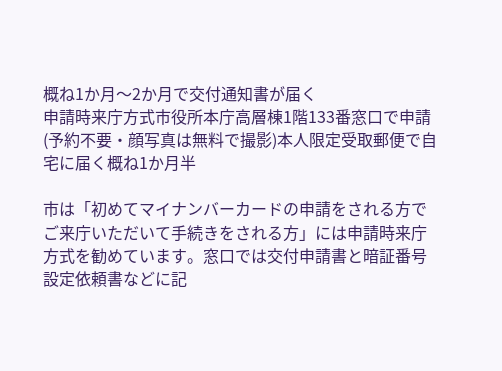概ね1か月〜2か月で交付通知書が届く
申請時来庁方式市役所本庁高層棟1階133番窓口で申請(予約不要・顔写真は無料で撮影)本人限定受取郵便で自宅に届く概ね1か月半

市は「初めてマイナンバーカードの申請をされる方でご来庁いただいて手続きをされる方」には申請時来庁方式を勧めています。窓口では交付申請書と暗証番号設定依頼書などに記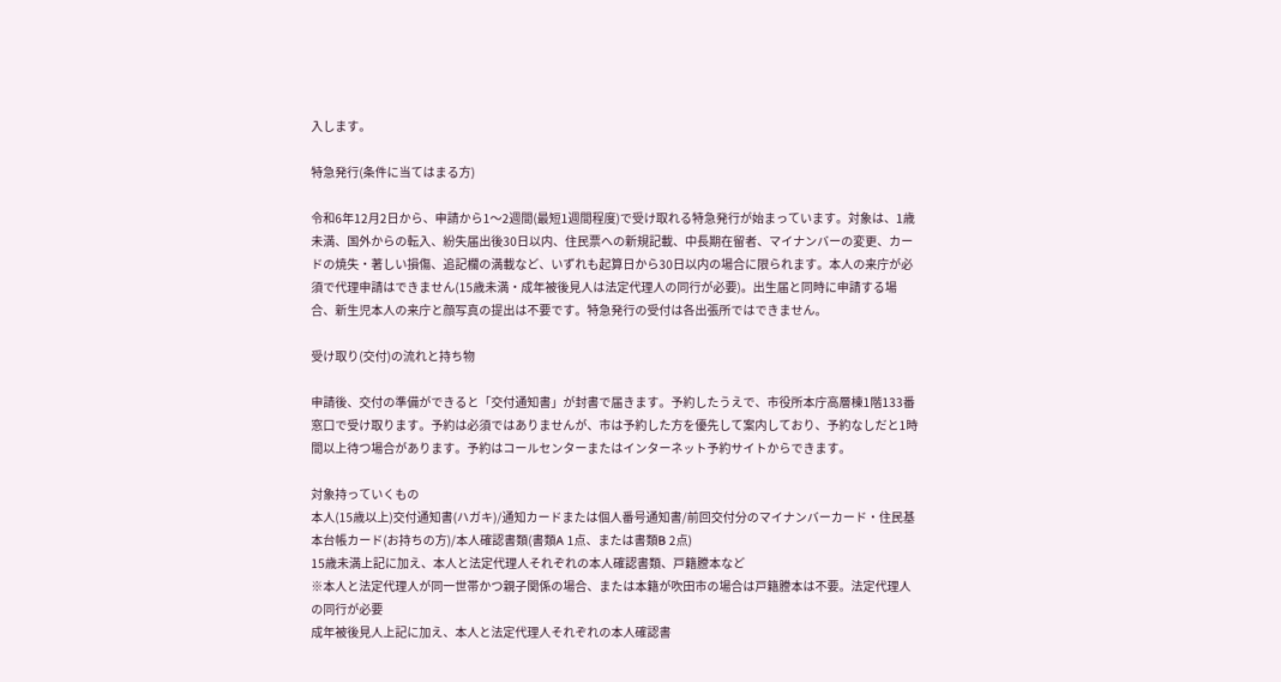入します。

特急発行(条件に当てはまる方)

令和6年12月2日から、申請から1〜2週間(最短1週間程度)で受け取れる特急発行が始まっています。対象は、1歳未満、国外からの転入、紛失届出後30日以内、住民票への新規記載、中長期在留者、マイナンバーの変更、カードの焼失・著しい損傷、追記欄の満載など、いずれも起算日から30日以内の場合に限られます。本人の来庁が必須で代理申請はできません(15歳未満・成年被後見人は法定代理人の同行が必要)。出生届と同時に申請する場合、新生児本人の来庁と顔写真の提出は不要です。特急発行の受付は各出張所ではできません。

受け取り(交付)の流れと持ち物

申請後、交付の準備ができると「交付通知書」が封書で届きます。予約したうえで、市役所本庁高層棟1階133番窓口で受け取ります。予約は必須ではありませんが、市は予約した方を優先して案内しており、予約なしだと1時間以上待つ場合があります。予約はコールセンターまたはインターネット予約サイトからできます。

対象持っていくもの
本人(15歳以上)交付通知書(ハガキ)/通知カードまたは個人番号通知書/前回交付分のマイナンバーカード・住民基本台帳カード(お持ちの方)/本人確認書類(書類A 1点、または書類B 2点)
15歳未満上記に加え、本人と法定代理人それぞれの本人確認書類、戸籍謄本など
※本人と法定代理人が同一世帯かつ親子関係の場合、または本籍が吹田市の場合は戸籍謄本は不要。法定代理人の同行が必要
成年被後見人上記に加え、本人と法定代理人それぞれの本人確認書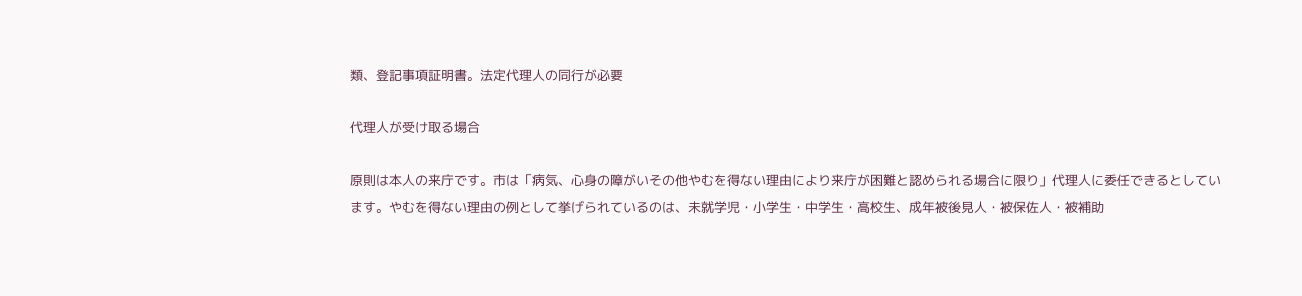類、登記事項証明書。法定代理人の同行が必要

代理人が受け取る場合

原則は本人の来庁です。市は「病気、心身の障がいその他やむを得ない理由により来庁が困難と認められる場合に限り」代理人に委任できるとしています。やむを得ない理由の例として挙げられているのは、未就学児・小学生・中学生・高校生、成年被後見人・被保佐人・被補助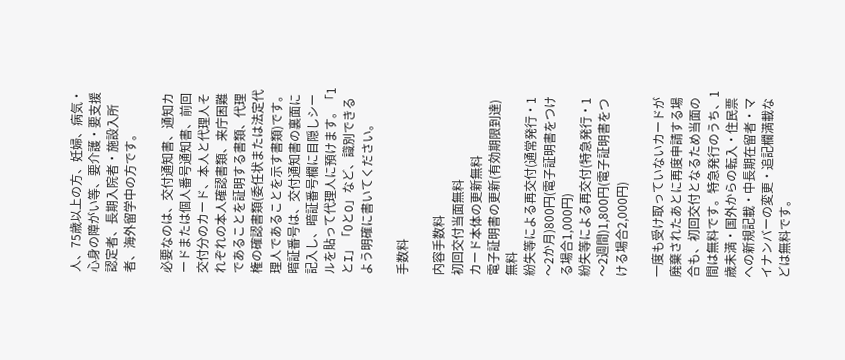人、75歳以上の方、妊婦、病気・心身の障がい等、要介護・要支援認定者、長期入院者・施設入所者、海外留学中の方です。

必要なのは、交付通知書、通知カードまたは個人番号通知書、前回交付分のカード、本人と代理人それぞれの本人確認書類、来庁困難であることを証明する書類、代理権の確認書類(委任状または法定代理人であることを示す書類)です。暗証番号は、交付通知書の裏面に記入し、暗証番号欄に目隠しシールを貼って代理人に預けます。「1とI」「0とO」など、識別できるよう明確に書いてください。

手数料

内容手数料
初回交付当面無料
カード本体の更新無料
電子証明書の更新(有効期限到達)無料
紛失等による再交付(通常発行・1〜2か月)800円(電子証明書をつける場合1,000円)
紛失等による再交付(特急発行・1〜2週間)1,800円(電子証明書をつける場合2,000円)

一度も受け取っていないカードが廃棄されたあとに再度申請する場合も、初回交付となるため当面の間は無料です。特急発行のうち、1歳未満・国外からの転入・住民票への新規記載・中長期在留者・マイナンバーの変更・追記欄満載などは無料です。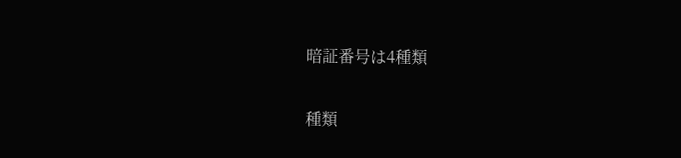暗証番号は4種類

種類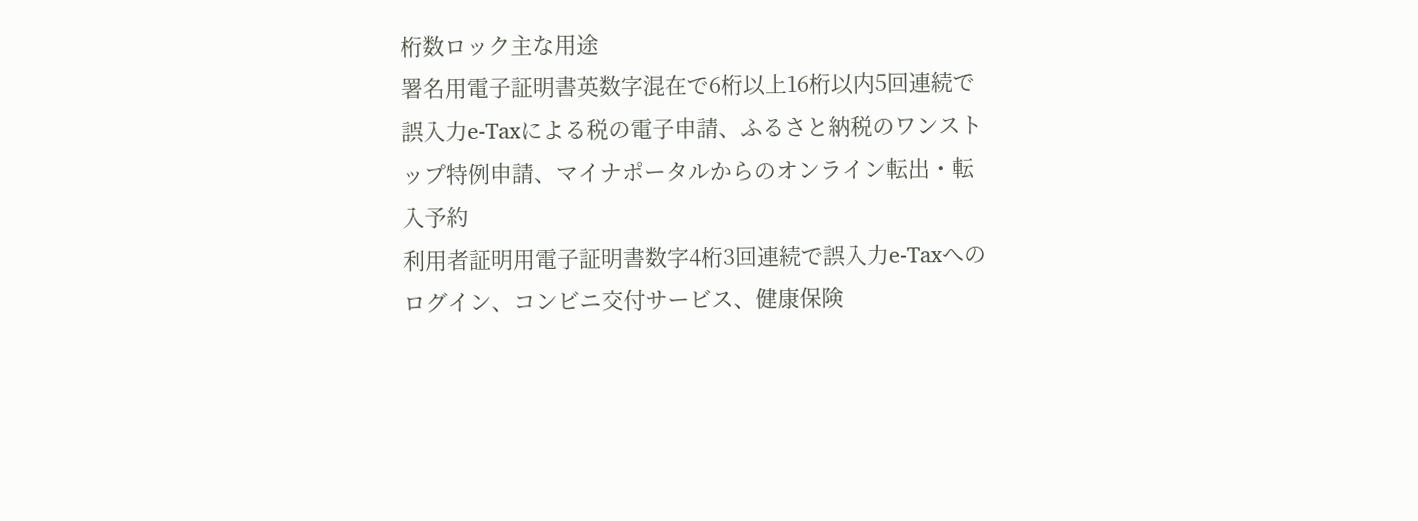桁数ロック主な用途
署名用電子証明書英数字混在で6桁以上16桁以内5回連続で誤入力e-Taxによる税の電子申請、ふるさと納税のワンストップ特例申請、マイナポータルからのオンライン転出・転入予約
利用者証明用電子証明書数字4桁3回連続で誤入力e-Taxへのログイン、コンビニ交付サービス、健康保険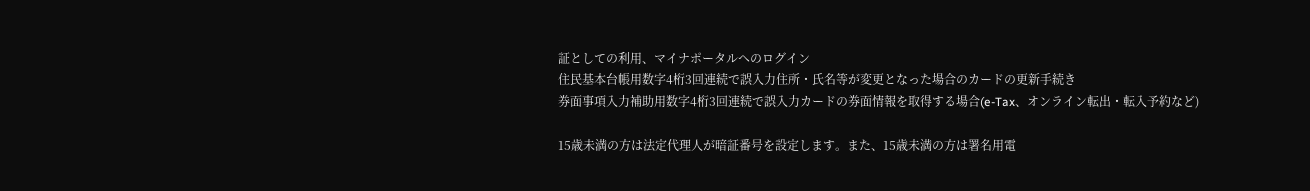証としての利用、マイナポータルへのログイン
住民基本台帳用数字4桁3回連続で誤入力住所・氏名等が変更となった場合のカードの更新手続き
券面事項入力補助用数字4桁3回連続で誤入力カードの券面情報を取得する場合(e-Tax、オンライン転出・転入予約など)

15歳未満の方は法定代理人が暗証番号を設定します。また、15歳未満の方は署名用電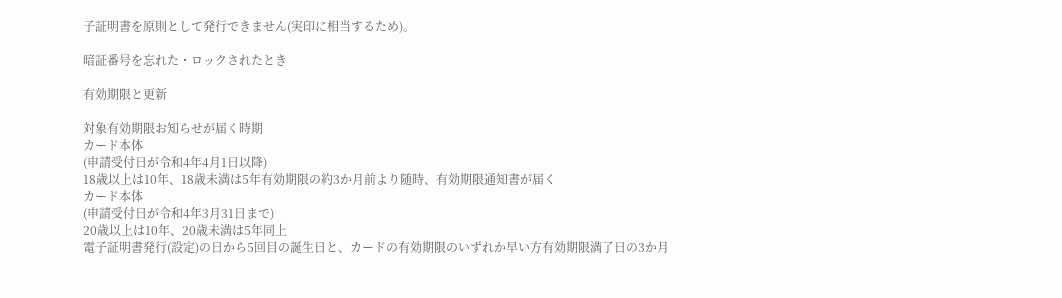子証明書を原則として発行できません(実印に相当するため)。

暗証番号を忘れた・ロックされたとき

有効期限と更新

対象有効期限お知らせが届く時期
カード本体
(申請受付日が令和4年4月1日以降)
18歳以上は10年、18歳未満は5年有効期限の約3か月前より随時、有効期限通知書が届く
カード本体
(申請受付日が令和4年3月31日まで)
20歳以上は10年、20歳未満は5年同上
電子証明書発行(設定)の日から5回目の誕生日と、カードの有効期限のいずれか早い方有効期限満了日の3か月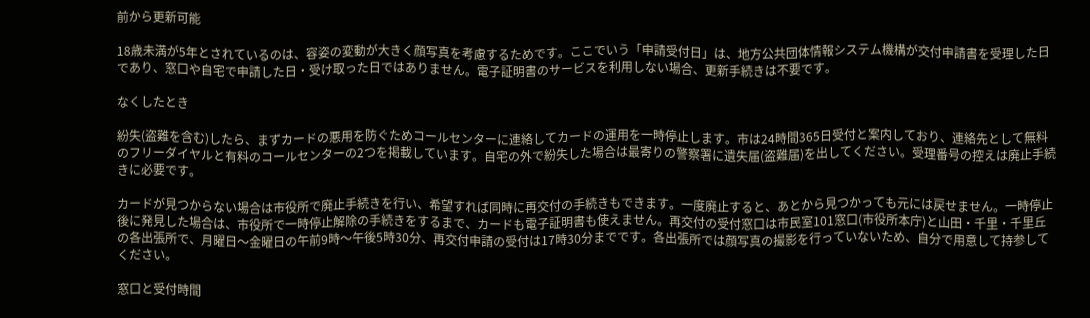前から更新可能

18歳未満が5年とされているのは、容姿の変動が大きく顔写真を考慮するためです。ここでいう「申請受付日」は、地方公共団体情報システム機構が交付申請書を受理した日であり、窓口や自宅で申請した日・受け取った日ではありません。電子証明書のサービスを利用しない場合、更新手続きは不要です。

なくしたとき

紛失(盗難を含む)したら、まずカードの悪用を防ぐためコールセンターに連絡してカードの運用を一時停止します。市は24時間365日受付と案内しており、連絡先として無料のフリーダイヤルと有料のコールセンターの2つを掲載しています。自宅の外で紛失した場合は最寄りの警察署に遺失届(盗難届)を出してください。受理番号の控えは廃止手続きに必要です。

カードが見つからない場合は市役所で廃止手続きを行い、希望すれば同時に再交付の手続きもできます。一度廃止すると、あとから見つかっても元には戻せません。一時停止後に発見した場合は、市役所で一時停止解除の手続きをするまで、カードも電子証明書も使えません。再交付の受付窓口は市民室101窓口(市役所本庁)と山田・千里・千里丘の各出張所で、月曜日〜金曜日の午前9時〜午後5時30分、再交付申請の受付は17時30分までです。各出張所では顔写真の撮影を行っていないため、自分で用意して持参してください。

窓口と受付時間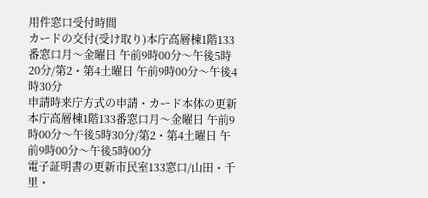用件窓口受付時間
カードの交付(受け取り)本庁高層棟1階133番窓口月〜金曜日 午前9時00分〜午後5時20分/第2・第4土曜日 午前9時00分〜午後4時30分
申請時来庁方式の申請・カード本体の更新本庁高層棟1階133番窓口月〜金曜日 午前9時00分〜午後5時30分/第2・第4土曜日 午前9時00分〜午後5時00分
電子証明書の更新市民室133窓口/山田・千里・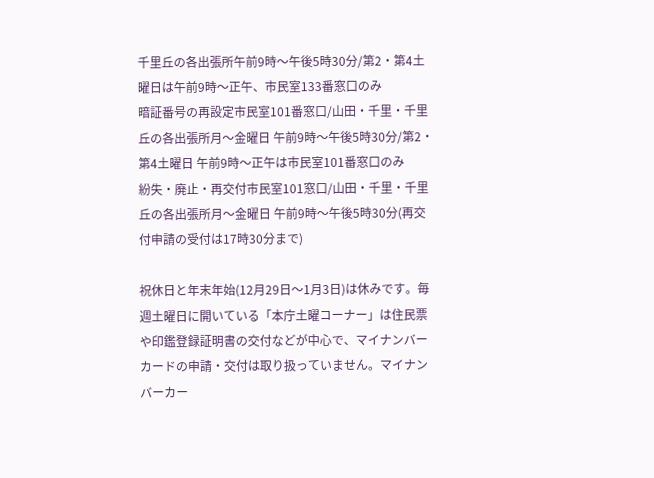千里丘の各出張所午前9時〜午後5時30分/第2・第4土曜日は午前9時〜正午、市民室133番窓口のみ
暗証番号の再設定市民室101番窓口/山田・千里・千里丘の各出張所月〜金曜日 午前9時〜午後5時30分/第2・第4土曜日 午前9時〜正午は市民室101番窓口のみ
紛失・廃止・再交付市民室101窓口/山田・千里・千里丘の各出張所月〜金曜日 午前9時〜午後5時30分(再交付申請の受付は17時30分まで)

祝休日と年末年始(12月29日〜1月3日)は休みです。毎週土曜日に開いている「本庁土曜コーナー」は住民票や印鑑登録証明書の交付などが中心で、マイナンバーカードの申請・交付は取り扱っていません。マイナンバーカー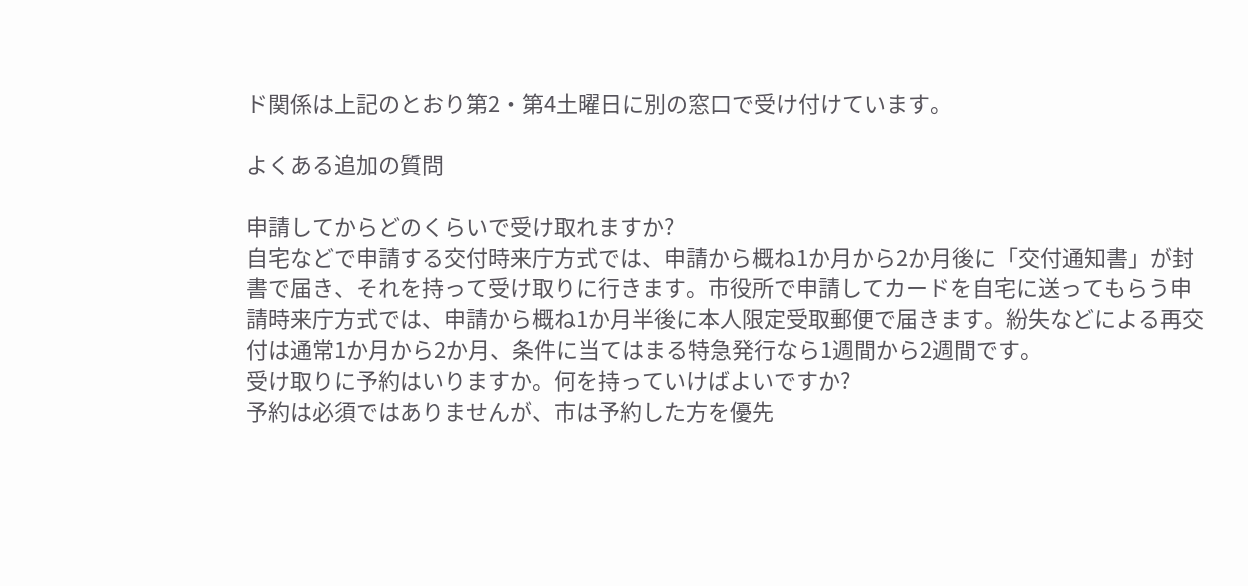ド関係は上記のとおり第2・第4土曜日に別の窓口で受け付けています。

よくある追加の質問

申請してからどのくらいで受け取れますか?
自宅などで申請する交付時来庁方式では、申請から概ね1か月から2か月後に「交付通知書」が封書で届き、それを持って受け取りに行きます。市役所で申請してカードを自宅に送ってもらう申請時来庁方式では、申請から概ね1か月半後に本人限定受取郵便で届きます。紛失などによる再交付は通常1か月から2か月、条件に当てはまる特急発行なら1週間から2週間です。
受け取りに予約はいりますか。何を持っていけばよいですか?
予約は必須ではありませんが、市は予約した方を優先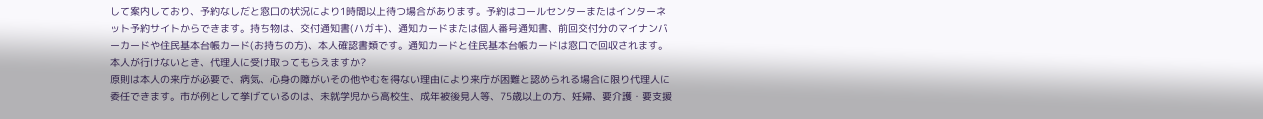して案内しており、予約なしだと窓口の状況により1時間以上待つ場合があります。予約はコールセンターまたはインターネット予約サイトからできます。持ち物は、交付通知書(ハガキ)、通知カードまたは個人番号通知書、前回交付分のマイナンバーカードや住民基本台帳カード(お持ちの方)、本人確認書類です。通知カードと住民基本台帳カードは窓口で回収されます。
本人が行けないとき、代理人に受け取ってもらえますか?
原則は本人の来庁が必要で、病気、心身の障がいその他やむを得ない理由により来庁が困難と認められる場合に限り代理人に委任できます。市が例として挙げているのは、未就学児から高校生、成年被後見人等、75歳以上の方、妊婦、要介護・要支援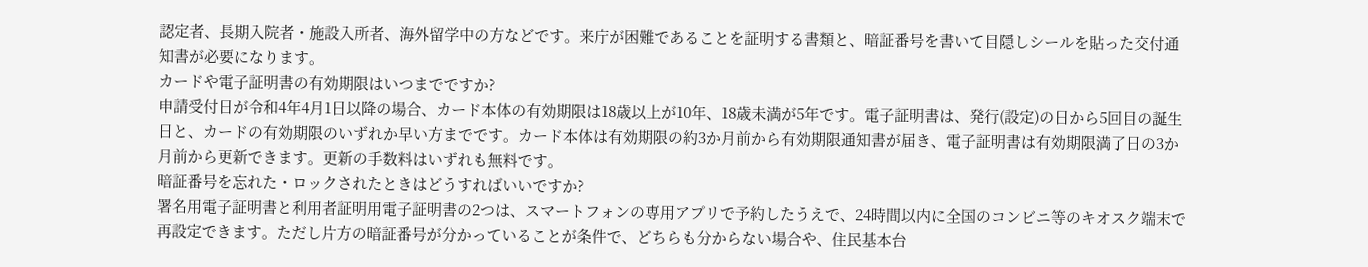認定者、長期入院者・施設入所者、海外留学中の方などです。来庁が困難であることを証明する書類と、暗証番号を書いて目隠しシールを貼った交付通知書が必要になります。
カードや電子証明書の有効期限はいつまでですか?
申請受付日が令和4年4月1日以降の場合、カード本体の有効期限は18歳以上が10年、18歳未満が5年です。電子証明書は、発行(設定)の日から5回目の誕生日と、カードの有効期限のいずれか早い方までです。カード本体は有効期限の約3か月前から有効期限通知書が届き、電子証明書は有効期限満了日の3か月前から更新できます。更新の手数料はいずれも無料です。
暗証番号を忘れた・ロックされたときはどうすればいいですか?
署名用電子証明書と利用者証明用電子証明書の2つは、スマートフォンの専用アプリで予約したうえで、24時間以内に全国のコンビニ等のキオスク端末で再設定できます。ただし片方の暗証番号が分かっていることが条件で、どちらも分からない場合や、住民基本台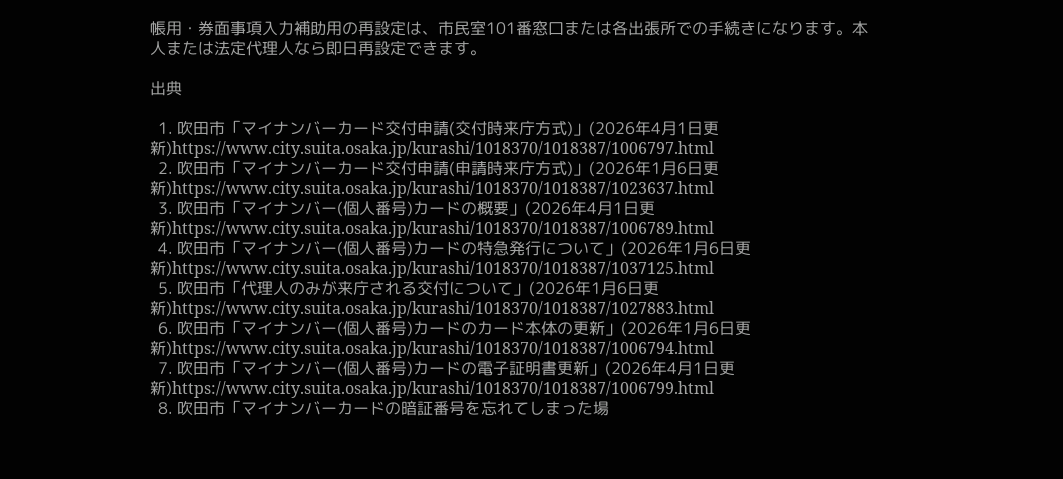帳用・券面事項入力補助用の再設定は、市民室101番窓口または各出張所での手続きになります。本人または法定代理人なら即日再設定できます。

出典

  1. 吹田市「マイナンバーカード交付申請(交付時来庁方式)」(2026年4月1日更新)https://www.city.suita.osaka.jp/kurashi/1018370/1018387/1006797.html
  2. 吹田市「マイナンバーカード交付申請(申請時来庁方式)」(2026年1月6日更新)https://www.city.suita.osaka.jp/kurashi/1018370/1018387/1023637.html
  3. 吹田市「マイナンバー(個人番号)カードの概要」(2026年4月1日更新)https://www.city.suita.osaka.jp/kurashi/1018370/1018387/1006789.html
  4. 吹田市「マイナンバー(個人番号)カードの特急発行について」(2026年1月6日更新)https://www.city.suita.osaka.jp/kurashi/1018370/1018387/1037125.html
  5. 吹田市「代理人のみが来庁される交付について」(2026年1月6日更新)https://www.city.suita.osaka.jp/kurashi/1018370/1018387/1027883.html
  6. 吹田市「マイナンバー(個人番号)カードのカード本体の更新」(2026年1月6日更新)https://www.city.suita.osaka.jp/kurashi/1018370/1018387/1006794.html
  7. 吹田市「マイナンバー(個人番号)カードの電子証明書更新」(2026年4月1日更新)https://www.city.suita.osaka.jp/kurashi/1018370/1018387/1006799.html
  8. 吹田市「マイナンバーカードの暗証番号を忘れてしまった場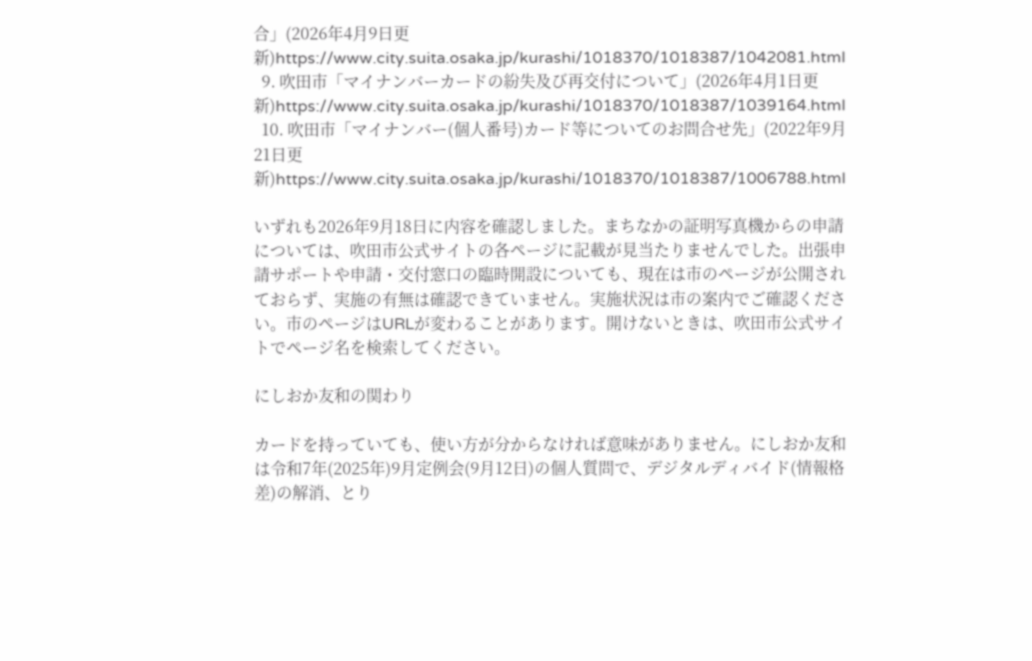合」(2026年4月9日更新)https://www.city.suita.osaka.jp/kurashi/1018370/1018387/1042081.html
  9. 吹田市「マイナンバーカードの紛失及び再交付について」(2026年4月1日更新)https://www.city.suita.osaka.jp/kurashi/1018370/1018387/1039164.html
  10. 吹田市「マイナンバー(個人番号)カード等についてのお問合せ先」(2022年9月21日更新)https://www.city.suita.osaka.jp/kurashi/1018370/1018387/1006788.html

いずれも2026年9月18日に内容を確認しました。まちなかの証明写真機からの申請については、吹田市公式サイトの各ページに記載が見当たりませんでした。出張申請サポートや申請・交付窓口の臨時開設についても、現在は市のページが公開されておらず、実施の有無は確認できていません。実施状況は市の案内でご確認ください。市のページはURLが変わることがあります。開けないときは、吹田市公式サイトでページ名を検索してください。

にしおか友和の関わり

カードを持っていても、使い方が分からなければ意味がありません。にしおか友和は令和7年(2025年)9月定例会(9月12日)の個人質問で、デジタルディバイド(情報格差)の解消、とり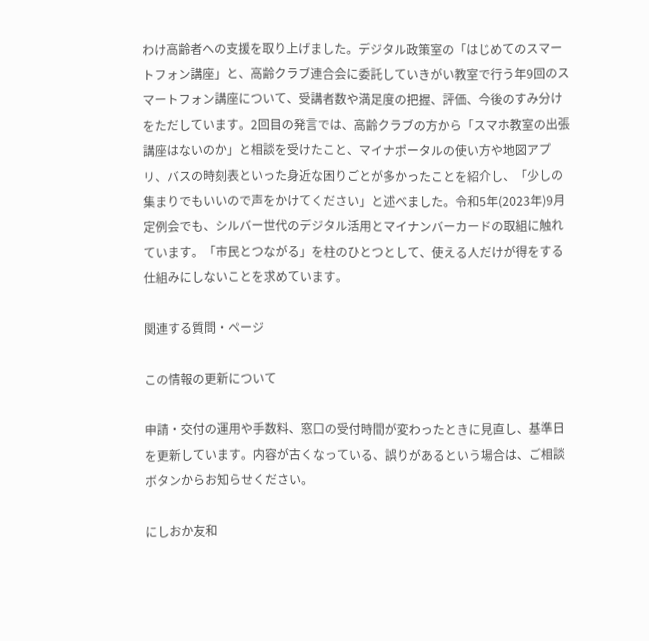わけ高齢者への支援を取り上げました。デジタル政策室の「はじめてのスマートフォン講座」と、高齢クラブ連合会に委託していきがい教室で行う年9回のスマートフォン講座について、受講者数や満足度の把握、評価、今後のすみ分けをただしています。2回目の発言では、高齢クラブの方から「スマホ教室の出張講座はないのか」と相談を受けたこと、マイナポータルの使い方や地図アプリ、バスの時刻表といった身近な困りごとが多かったことを紹介し、「少しの集まりでもいいので声をかけてください」と述べました。令和5年(2023年)9月定例会でも、シルバー世代のデジタル活用とマイナンバーカードの取組に触れています。「市民とつながる」を柱のひとつとして、使える人だけが得をする仕組みにしないことを求めています。

関連する質問・ページ

この情報の更新について

申請・交付の運用や手数料、窓口の受付時間が変わったときに見直し、基準日を更新しています。内容が古くなっている、誤りがあるという場合は、ご相談ボタンからお知らせください。

にしおか友和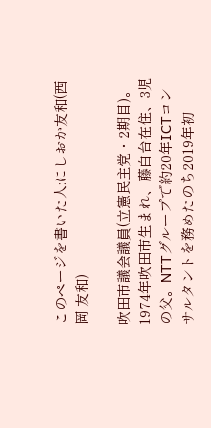このページを書いた人:にしおか友和(西岡 友和)

吹田市議会議員(立憲民主党・2期目)。1974年吹田市生まれ、藤白台在住、3児の父。NTTグループで約20年ICTコンサルタントを務めたのち2019年初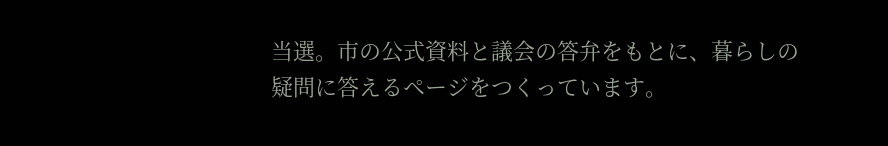当選。市の公式資料と議会の答弁をもとに、暮らしの疑問に答えるページをつくっています。